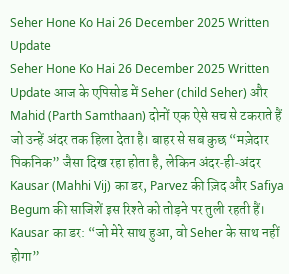Seher Hone Ko Hai 26 December 2025 Written Update
Seher Hone Ko Hai 26 December 2025 Written Update आज के एपिसोड में Seher (child Seher) और Mahid (Parth Samthaan) दोनों एक ऐसे सच से टकराते हैं जो उन्हें अंदर तक हिला देता है। बाहर से सब कुछ “मज़ेदार पिकनिक” जैसा दिख रहा होता है, लेकिन अंदर‑ही‑अंदर Kausar (Mahhi Vij) का डर, Parvez की ज़िद और Safiya Begum की साजिशें इस रिश्ते को तोड़ने पर तुली रहती हैं।
Kausar का डर: “जो मेरे साथ हुआ, वो Seher के साथ नहीं होगा”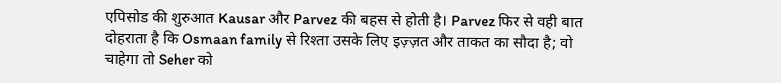एपिसोड की शुरुआत Kausar और Parvez की बहस से होती है। Parvez फिर से वही बात दोहराता है कि Osmaan family से रिश्ता उसके लिए इज़्ज़त और ताकत का सौदा है; वो चाहेगा तो Seher को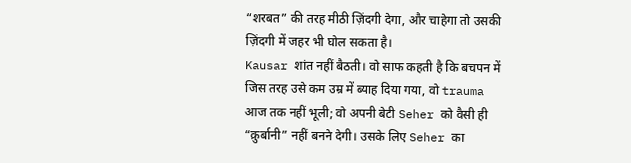“शरबत” की तरह मीठी ज़िंदगी देगा, और चाहेगा तो उसकी ज़िंदगी में जहर भी घोल सकता है।
Kausar शांत नहीं बैठती। वो साफ कहती है कि बचपन में जिस तरह उसे कम उम्र में ब्याह दिया गया, वो trauma आज तक नहीं भूली; वो अपनी बेटी Seher को वैसी ही “क़ुर्बानी” नहीं बनने देगी। उसके लिए Seher का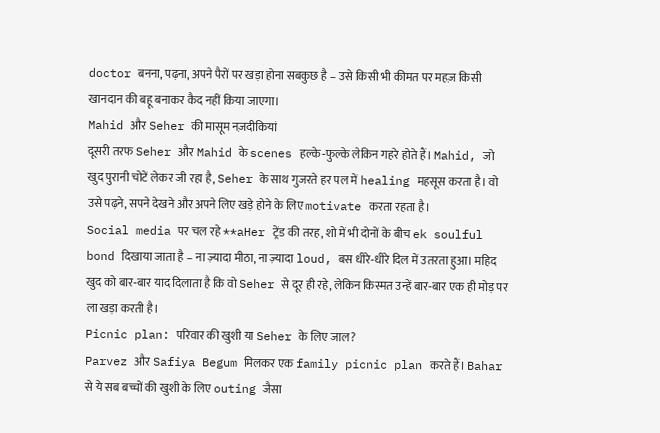doctor बनना, पढ़ना, अपने पैरों पर खड़ा होना सबकुछ है – उसे किसी भी कीमत पर महज़ किसी खानदान की बहू बनाकर कैद नहीं किया जाएगा।
Mahid और Seher की मासूम नज़दीकियां
दूसरी तरफ Seher और Mahid के scenes हल्के‑फुल्के लेकिन गहरे होते हैं। Mahid, जो खुद पुरानी चोटें लेकर जी रहा है, Seher के साथ गुजरते हर पल में healing महसूस करता है। वो उसे पढ़ने, सपने देखने और अपने लिए खड़े होने के लिए motivate करता रहता है।
Social media पर चल रहे **aHer ट्रेंड की तरह, शो में भी दोनों के बीच ek soulful bond दिखाया जाता है – ना ज़्यादा मीठा, ना ज़्यादा loud, बस धीरे‑धीरे दिल में उतरता हुआ। महिद खुद को बार‑बार याद दिलाता है कि वो Seher से दूर ही रहे, लेकिन किस्मत उन्हें बार‑बार एक ही मोड़ पर ला खड़ा करती है।
Picnic plan: परिवार की खुशी या Seher के लिए जाल?
Parvez और Safiya Begum मिलकर एक family picnic plan करते हैं। Bahar से ये सब बच्चों की खुशी के लिए outing जैसा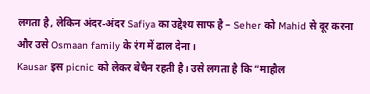लगता है, लेकिन अंदर‑अंदर Safiya का उद्देश्य साफ है – Seher को Mahid से दूर करना और उसे Osmaan family के रंग में ढाल देना।
Kausar इस picnic को लेकर बेचैन रहती है। उसे लगता है कि “माहौल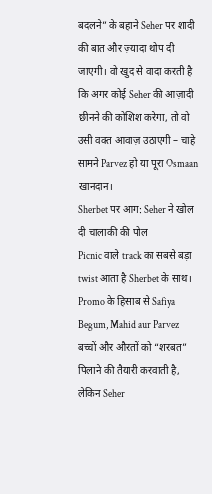बदलने” के बहाने Seher पर शादी की बात और ज़्यादा थोप दी जाएगी। वो खुद से वादा करती है कि अगर कोई Seher की आज़ादी छीनने की कोशिश करेगा, तो वो उसी वक्त आवाज़ उठाएगी – चाहे सामने Parvez हो या पूरा Osmaan खानदान।
Sherbet पर आग: Seher ने खोल दी चालाकी की पोल
Picnic वाले track का सबसे बड़ा twist आता है Sherbet के साथ। Promo के हिसाब से Safiya Begum, Mahid aur Parvez बच्चों और औरतों को “शरबत” पिलाने की तैयारी करवाती है, लेकिन Seher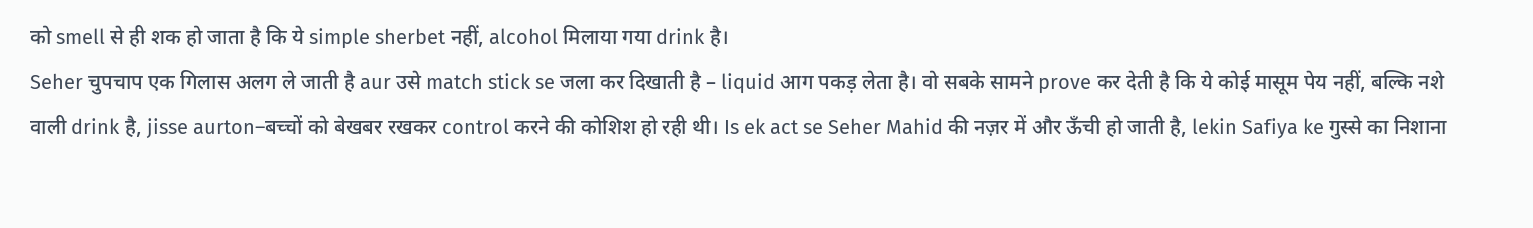को smell से ही शक हो जाता है कि ये simple sherbet नहीं, alcohol मिलाया गया drink है।
Seher चुपचाप एक गिलास अलग ले जाती है aur उसे match stick se जला कर दिखाती है – liquid आग पकड़ लेता है। वो सबके सामने prove कर देती है कि ये कोई मासूम पेय नहीं, बल्कि नशे वाली drink है, jisse aurton–बच्चों को बेखबर रखकर control करने की कोशिश हो रही थी। Is ek act se Seher Mahid की नज़र में और ऊँची हो जाती है, lekin Safiya ke गुस्से का निशाना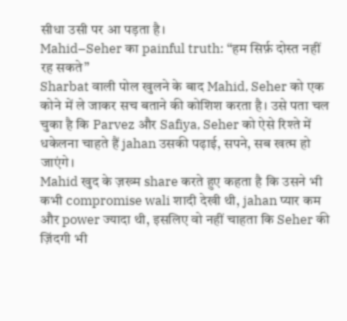सीधा उसी पर आ पड़ता है।
Mahid–Seher का painful truth: “हम सिर्फ़ दोस्त नहीं रह सकते”
Sharbat वाली पोल खुलने के बाद Mahid, Seher को एक कोने में ले जाकर सच बताने की कोशिश करता है। उसे पता चल चुका है कि Parvez और Safiya, Seher को ऐसे रिश्ते में धकेलना चाहते हैं jahan उसकी पढ़ाई, सपने, सब खत्म हो जाएंगे।
Mahid खुद के ज़ख्म share करते हुए कहता है कि उसने भी कभी compromise wali शादी देखी थी, jahan प्यार कम और power ज्यादा थी, इसलिए वो नहीं चाहता कि Seher की ज़िंदगी भी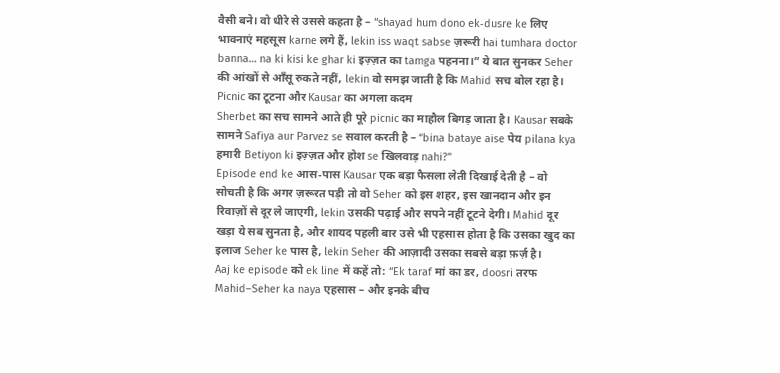वैसी बने। वो धीरे से उससे कहता है – “shayad hum dono ek‑dusre ke लिए भावनाएं महसूस karne लगे हैं, lekin iss waqt sabse ज़रूरी hai tumhara doctor banna… na ki kisi ke ghar ki इज़्ज़त का tamga पहनना।” ये बात सुनकर Seher की आंखों से आँसू रुकते नहीं, lekin वो समझ जाती है कि Mahid सच बोल रहा है।
Picnic का टूटना और Kausar का अगला कदम
Sherbet का सच सामने आते ही पूरे picnic का माहौल बिगड़ जाता है। Kausar सबके सामने Safiya aur Parvez se सवाल करती है – “bina bataye aise पेय pilana kya हमारी Betiyon ki इज़्ज़त और होश se खिलवाड़ nahi?”
Episode end ke आस‑पास Kausar एक बड़ा फैसला लेती दिखाई देती है – वो सोचती है कि अगर ज़रूरत पड़ी तो वो Seher को इस शहर, इस खानदान और इन रिवाज़ों से दूर ले जाएगी, lekin उसकी पढ़ाई और सपने नहीं टूटने देगी। Mahid दूर खड़ा ये सब सुनता है, और शायद पहली बार उसे भी एहसास होता है कि उसका खुद का इलाज Seher ke पास है, lekin Seher की आज़ादी उसका सबसे बड़ा फ़र्ज़ है।
Aaj ke episode को ek line में कहें तो: “Ek taraf मां का डर, doosri तरफ Mahid–Seher ka naya एहसास – और इनके बीच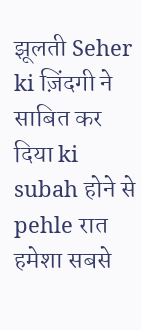झूलती Seher ki ज़िंदगी ने साबित कर दिया ki subah होने से pehle रात हमेशा सबसे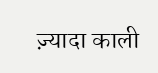ज़्यादा काली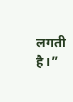लगती है।”